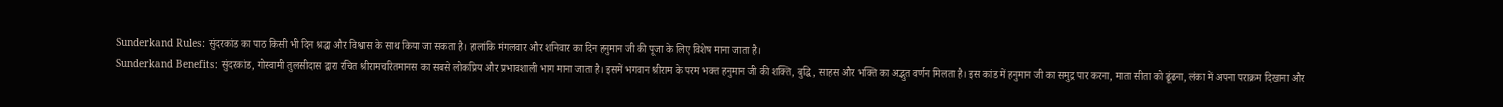Sunderkand Rules: सुंदरकांड का पाठ किसी भी दिन श्रद्धा और विश्वास के साथ किया जा सकता है। हालांकि मंगलवार और शनिवार का दिन हनुमान जी की पूजा के लिए विशेष माना जाता है।
Sunderkand Benefits: सुंदरकांड, गोस्वामी तुलसीदास द्वारा रचित श्रीरामचरितमानस का सबसे लोकप्रिय और प्रभावशाली भाग माना जाता है। इसमें भगवान श्रीराम के परम भक्त हनुमान जी की शक्ति, बुद्धि, साहस और भक्ति का अद्भुत वर्णन मिलता है। इस कांड में हनुमान जी का समुद्र पार करना, माता सीता को ढूंढना, लंका में अपना पराक्रम दिखाना और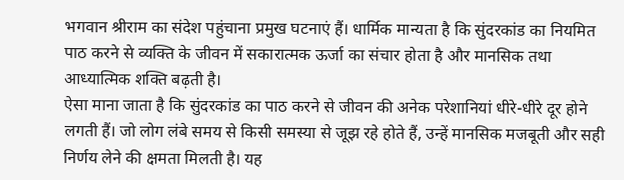भगवान श्रीराम का संदेश पहुंचाना प्रमुख घटनाएं हैं। धार्मिक मान्यता है कि सुंदरकांड का नियमित पाठ करने से व्यक्ति के जीवन में सकारात्मक ऊर्जा का संचार होता है और मानसिक तथा आध्यात्मिक शक्ति बढ़ती है।
ऐसा माना जाता है कि सुंदरकांड का पाठ करने से जीवन की अनेक परेशानियां धीरे-धीरे दूर होने लगती हैं। जो लोग लंबे समय से किसी समस्या से जूझ रहे होते हैं, उन्हें मानसिक मजबूती और सही निर्णय लेने की क्षमता मिलती है। यह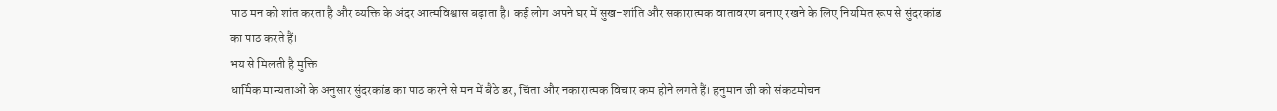पाठ मन को शांत करता है और व्यक्ति के अंदर आत्मविश्वास बढ़ाता है। कई लोग अपने घर में सुख-शांति और सकारात्मक वातावरण बनाए रखने के लिए नियमित रूप से सुंदरकांड का पाठ करते हैं।
भय से मिलती है मुक्ति
धार्मिक मान्यताओं के अनुसार सुंदरकांड का पाठ करने से मन में बैठे डर, चिंता और नकारात्मक विचार कम होने लगते हैं। हनुमान जी को संकटमोचन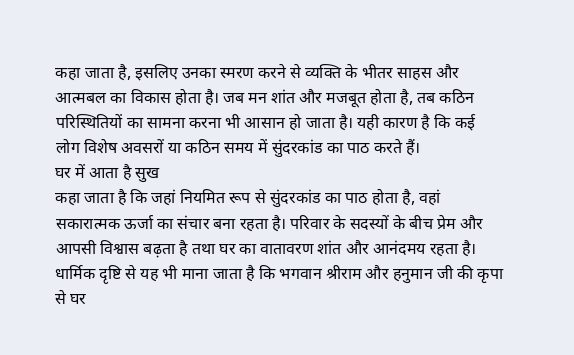कहा जाता है, इसलिए उनका स्मरण करने से व्यक्ति के भीतर साहस और आत्मबल का विकास होता है। जब मन शांत और मजबूत होता है, तब कठिन परिस्थितियों का सामना करना भी आसान हो जाता है। यही कारण है कि कई लोग विशेष अवसरों या कठिन समय में सुंदरकांड का पाठ करते हैं।
घर में आता है सुख
कहा जाता है कि जहां नियमित रूप से सुंदरकांड का पाठ होता है, वहां सकारात्मक ऊर्जा का संचार बना रहता है। परिवार के सदस्यों के बीच प्रेम और आपसी विश्वास बढ़ता है तथा घर का वातावरण शांत और आनंदमय रहता है। धार्मिक दृष्टि से यह भी माना जाता है कि भगवान श्रीराम और हनुमान जी की कृपा से घर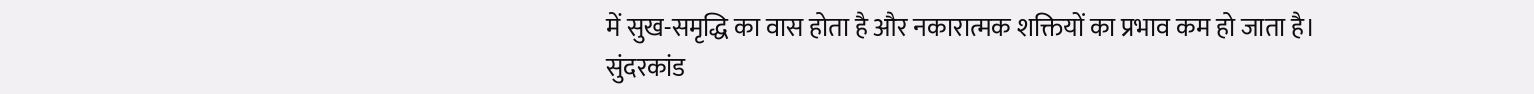में सुख-समृद्धि का वास होता है और नकारात्मक शक्तियों का प्रभाव कम हो जाता है।
सुंदरकांड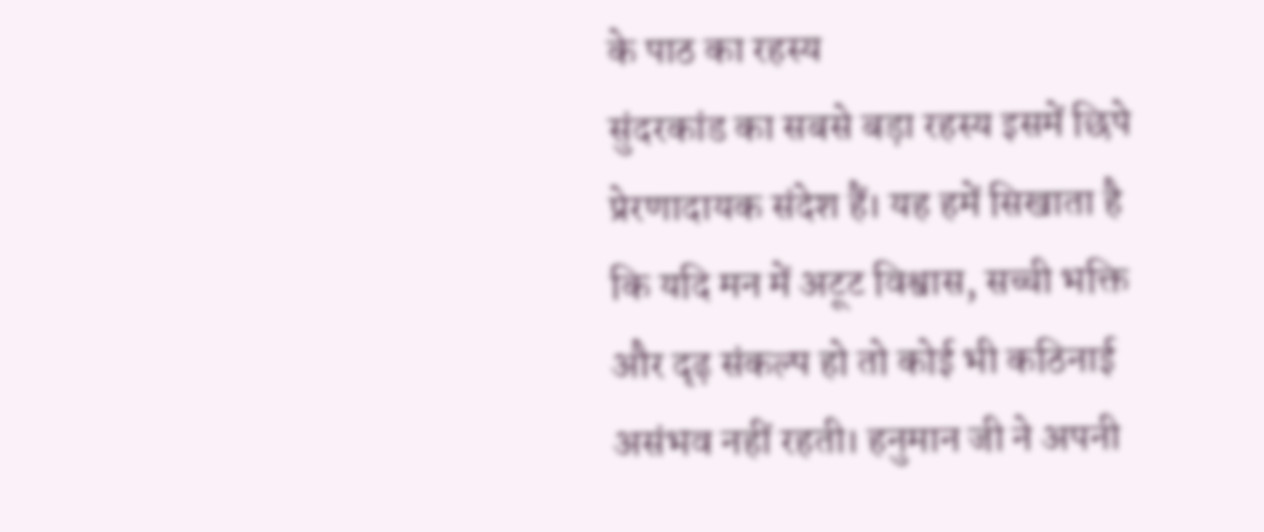के पाठ का रहस्य
सुंदरकांड का सबसे बड़ा रहस्य इसमें छिपे प्रेरणादायक संदेश हैं। यह हमें सिखाता है कि यदि मन में अटूट विश्वास, सच्ची भक्ति और दृढ़ संकल्प हो तो कोई भी कठिनाई असंभव नहीं रहती। हनुमान जी ने अपनी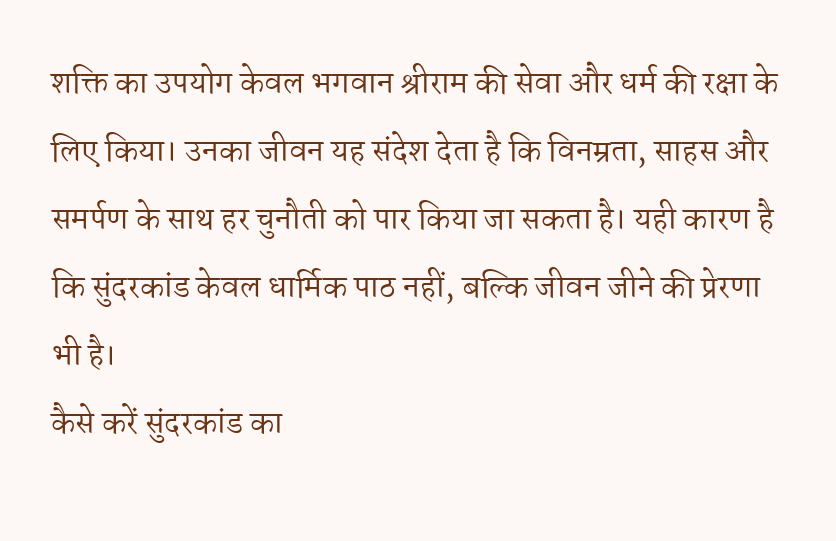शक्ति का उपयोग केवल भगवान श्रीराम की सेवा और धर्म की रक्षा के लिए किया। उनका जीवन यह संदेश देता है कि विनम्रता, साहस और समर्पण के साथ हर चुनौती को पार किया जा सकता है। यही कारण है कि सुंदरकांड केवल धार्मिक पाठ नहीं, बल्कि जीवन जीने की प्रेरणा भी है।
कैसे करें सुंदरकांड का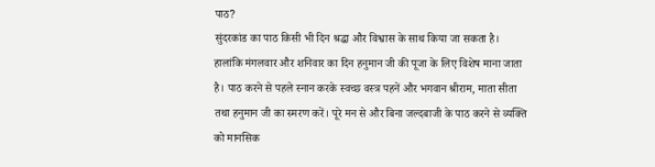पाठ?
सुंदरकांड का पाठ किसी भी दिन श्रद्धा और विश्वास के साथ किया जा सकता है। हालांकि मंगलवार और शनिवार का दिन हनुमान जी की पूजा के लिए विशेष माना जाता है। पाठ करने से पहले स्नान करके स्वच्छ वस्त्र पहनें और भगवान श्रीराम, माता सीता तथा हनुमान जी का स्मरण करें। पूरे मन से और बिना जल्दबाजी के पाठ करने से व्यक्ति को मानसिक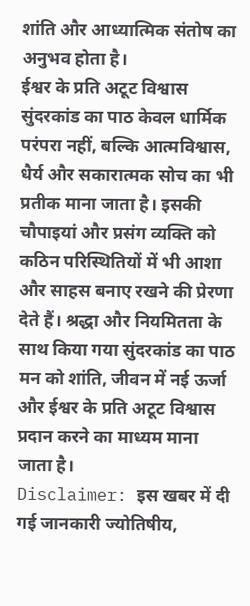शांति और आध्यात्मिक संतोष का अनुभव होता है।
ईश्वर के प्रति अटूट विश्वास
सुंदरकांड का पाठ केवल धार्मिक परंपरा नहीं, बल्कि आत्मविश्वास, धैर्य और सकारात्मक सोच का भी प्रतीक माना जाता है। इसकी चौपाइयां और प्रसंग व्यक्ति को कठिन परिस्थितियों में भी आशा और साहस बनाए रखने की प्रेरणा देते हैं। श्रद्धा और नियमितता के साथ किया गया सुंदरकांड का पाठ मन को शांति, जीवन में नई ऊर्जा और ईश्वर के प्रति अटूट विश्वास प्रदान करने का माध्यम माना जाता है।
Disclaimer: इस खबर में दी गई जानकारी ज्योतिषीय,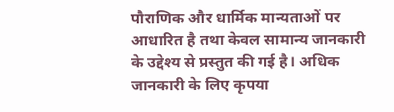पौराणिक और धार्मिक मान्यताओं पर आधारित है तथा केवल सामान्य जानकारी के उद्देश्य से प्रस्तुत की गई है। अधिक जानकारी के लिए कृपया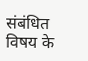संबंधित विषय के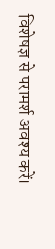विशेषज्ञ से परामर्श अवश्य करें।